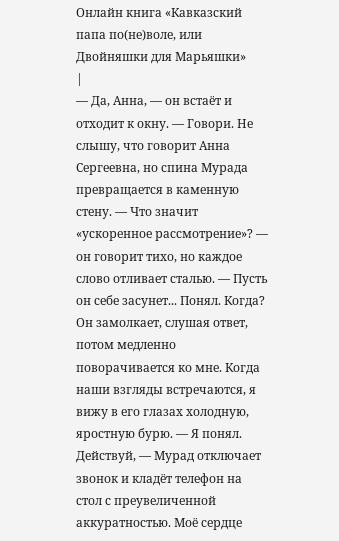Онлайн книга «Кавказский папа по(не)воле, или Двойняшки для Марьяшки»
|
— Да, Анна, — он встаёт и отходит к окну. — Говори. Не слышу, что говорит Анна Сергеевна, но спина Мурада превращается в каменную стену. — Что значит «ускоренное рассмотрение»? — он говорит тихо, но каждое слово отливает сталью. — Пусть он себе засунет... Понял. Когда? Он замолкает, слушая ответ, потом медленно поворачивается ко мне. Когда наши взгляды встречаются, я вижу в его глазах холодную, яростную бурю. — Я понял. Действуй, — Мурад отключает звонок и кладёт телефон на стол с преувеличенной аккуратностью. Моё сердце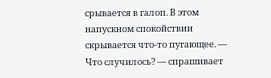срывается в галоп. В этом напускном спокойствии скрывается что-то пугающее. — Что случилось? — спрашивает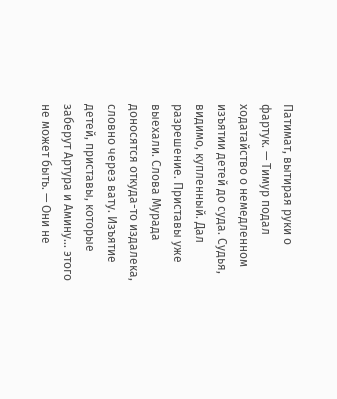Патимат, вытирая руки о фартук. — Тимур подал ходатайство о немедленном изъятии детей до суда. Судья, видимо, купленный. Дал разрешение. Приставы уже выехали. Слова Мурада доносятся откуда-то издалека, словно через вату. Изъятие детей, приставы, которые заберут Артура и Амину... этого не может быть. — Они не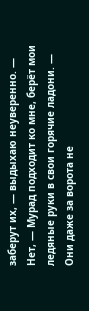заберут их, — выдыхаю неуверенно. — Нет, — Мурад подходит ко мне, берёт мои ледяные руки в свои горячие ладони. — Они даже за ворота не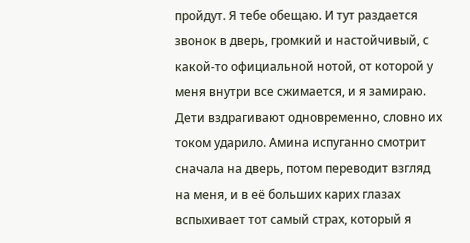пройдут. Я тебе обещаю. И тут раздается звонок в дверь, громкий и настойчивый, с какой-то официальной нотой, от которой у меня внутри все сжимается, и я замираю. Дети вздрагивают одновременно, словно их током ударило. Амина испуганно смотрит сначала на дверь, потом переводит взгляд на меня, и в её больших карих глазах вспыхивает тот самый страх, который я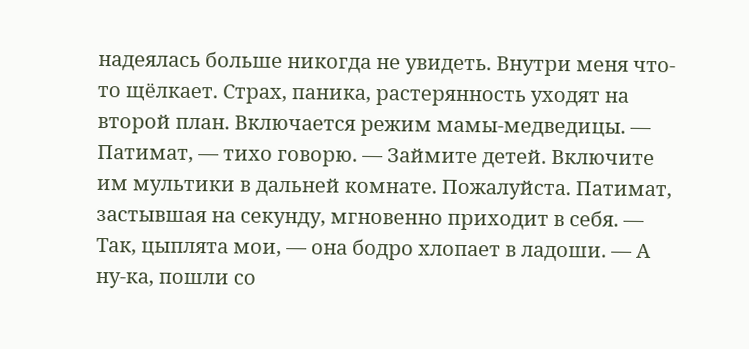надеялась больше никогда не увидеть. Внутри меня что-то щёлкает. Страх, паника, растерянность уходят на второй план. Включается режим мамы-медведицы. — Патимат, — тихо говорю. — Займите детей. Включите им мультики в дальней комнате. Пожалуйста. Патимат, застывшая на секунду, мгновенно приходит в себя. — Так, цыплята мои, — она бодро хлопает в ладоши. — А ну-ка, пошли со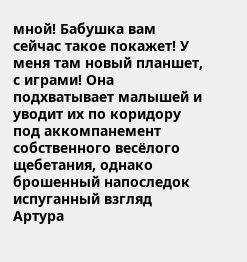мной! Бабушка вам сейчас такое покажет! У меня там новый планшет, с играми! Она подхватывает малышей и уводит их по коридору под аккомпанемент собственного весёлого щебетания, однако брошенный напоследок испуганный взгляд Артура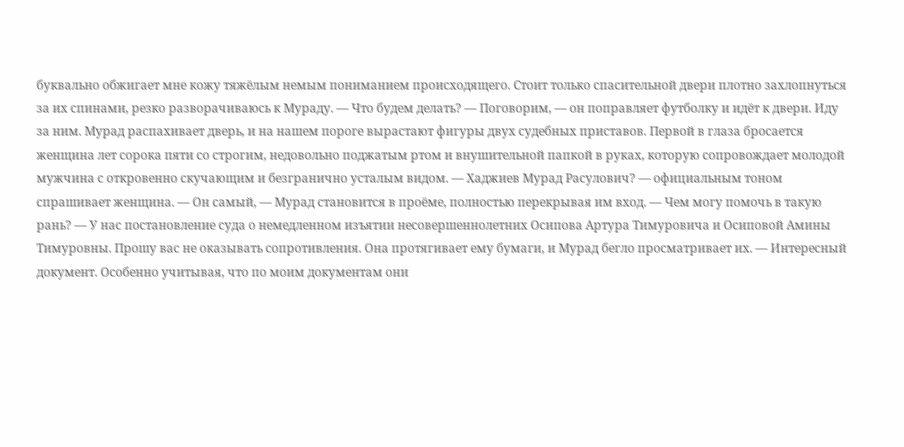буквально обжигает мне кожу тяжёлым немым пониманием происходящего. Стоит только спасительной двери плотно захлопнуться за их спинами, резко разворачиваюсь к Мураду. — Что будем делать? — Поговорим, — он поправляет футболку и идёт к двери. Иду за ним. Мурад распахивает дверь, и на нашем пороге вырастают фигуры двух судебных приставов. Первой в глаза бросается женщина лет сорока пяти со строгим, недовольно поджатым ртом и внушительной папкой в руках, которую сопровождает молодой мужчина с откровенно скучающим и безгранично усталым видом. — Хаджиев Мурад Расулович? — официальным тоном спрашивает женщина. — Он самый, — Мурад становится в проёме, полностью перекрывая им вход. — Чем могу помочь в такую рань? — У нас постановление суда о немедленном изъятии несовершеннолетних Осипова Артура Тимуровича и Осиповой Амины Тимуровны. Прошу вас не оказывать сопротивления. Она протягивает ему бумаги, и Мурад бегло просматривает их. — Интересный документ. Особенно учитывая, что по моим документам они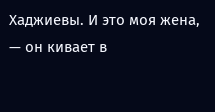Хаджиевы. И это моя жена, — он кивает в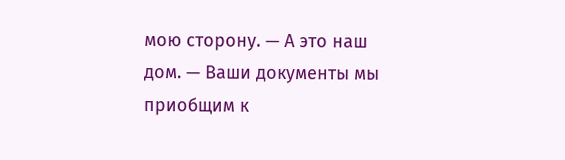мою сторону. — А это наш дом. — Ваши документы мы приобщим к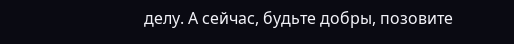делу. А сейчас, будьте добры, позовите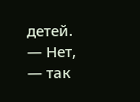детей. — Нет, — так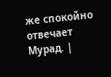же спокойно отвечает Мурад. |